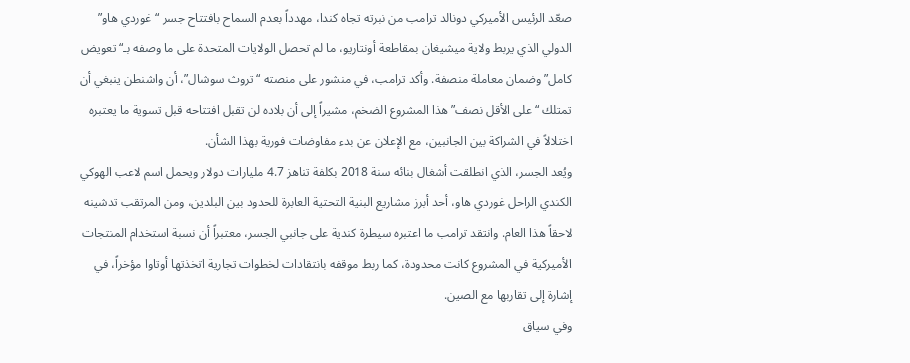صعّد الرئيس الأميركي دونالد ترامب من نبرته تجاه كندا، مهدداً بعدم السماح بافتتاح جسر “غوردي هاو” الدولي الذي يربط ولاية ميشيغان بمقاطعة أونتاريو، ما لم تحصل الولايات المتحدة على ما وصفه بـ“تعويض كامل” وضمان معاملة منصفة. وأكد ترامب، في منشور على منصته “تروث سوشال”، أن واشنطن ينبغي أن تمتلك “على الأقل نصف” هذا المشروع الضخم، مشيراً إلى أن بلاده لن تقبل افتتاحه قبل تسوية ما يعتبره اختلالاً في الشراكة بين الجانبين، مع الإعلان عن بدء مفاوضات فورية بهذا الشأن.
ويُعد الجسر، الذي انطلقت أشغال بنائه سنة 2018 بكلفة تناهز 4.7 مليارات دولار ويحمل اسم لاعب الهوكي الكندي الراحل غوردي هاو، أحد أبرز مشاريع البنية التحتية العابرة للحدود بين البلدين، ومن المرتقب تدشينه لاحقاً هذا العام. وانتقد ترامب ما اعتبره سيطرة كندية على جانبي الجسر، معتبراً أن نسبة استخدام المنتجات الأميركية في المشروع كانت محدودة، كما ربط موقفه بانتقادات لخطوات تجارية اتخذتها أوتاوا مؤخراً، في إشارة إلى تقاربها مع الصين.
وفي سياق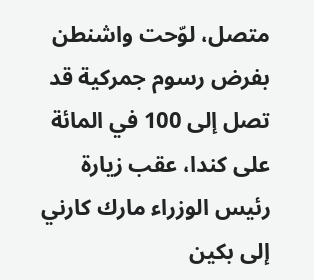متصل، لوّحت واشنطن بفرض رسوم جمركية قد تصل إلى 100 في المائة على كندا، عقب زيارة رئيس الوزراء مارك كارني إلى بكين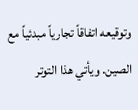وتوقيعه اتفاقاً تجارياً مبدئياً مع الصين. ويأتي هذا التوتر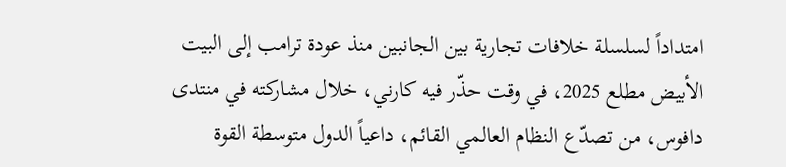امتداداً لسلسلة خلافات تجارية بين الجانبين منذ عودة ترامب إلى البيت الأبيض مطلع 2025، في وقت حذّر فيه كارني، خلال مشاركته في منتدى دافوس، من تصدّع النظام العالمي القائم، داعياً الدول متوسطة القوة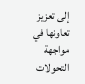إلى تعزيز تعاونها في مواجهة التحولات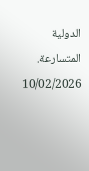الدولية المتسارعة.
10/02/2026